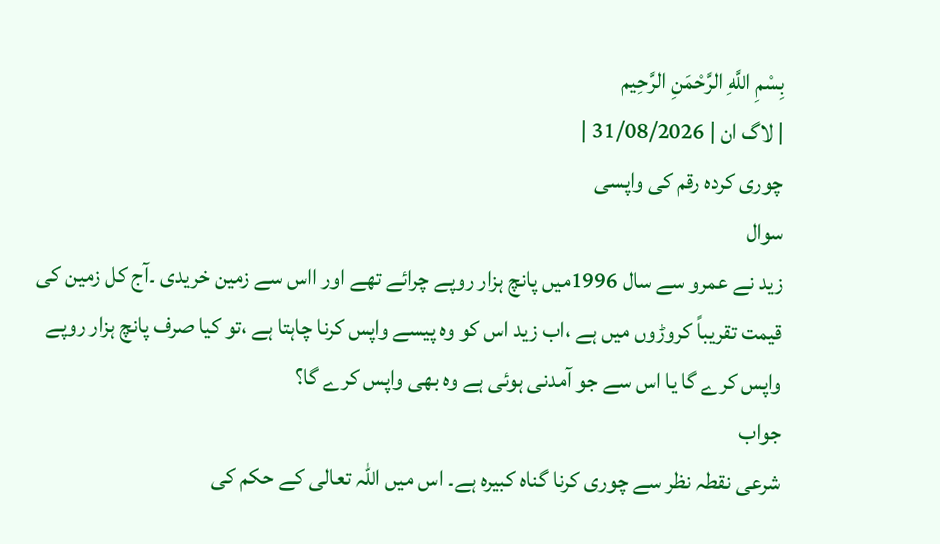بِسْمِ اللَّهِ الرَّحْمَنِ الرَّحِيم
| لاگ ان | 31/08/2026 |
چوری کردہ رقم کی واپسی
سوال
زید نے عمرو سے سال 1996میں پانچ ہزار روپے چرائے تھے اور ااس سے زمین خریدی ۔آج کل زمین کی قیمت تقریباً کروڑوں میں ہے ،اب زید اس کو وہ پیسے واپس کرنا چاہتا ہے ،تو کیا صرف پانچ ہزار روپے واپس کرے گا یا اس سے جو آمدنی ہوئی ہے وہ بھی واپس کرے گا؟
جواب
شرعی نقطہ نظر سے چوری کرنا گناہ کبیرہ ہے۔ اس میں اللہ تعالی کے حکم کی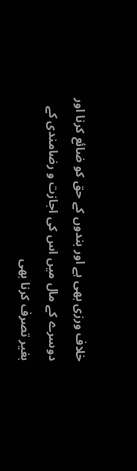خلاف ورزی بھی ہے اور بندوں کے حق کو ضائع کرنا اور دوسرے کے مال میں اس کی اجازت و رضامندی کے بغیر تصرف کرنا بھی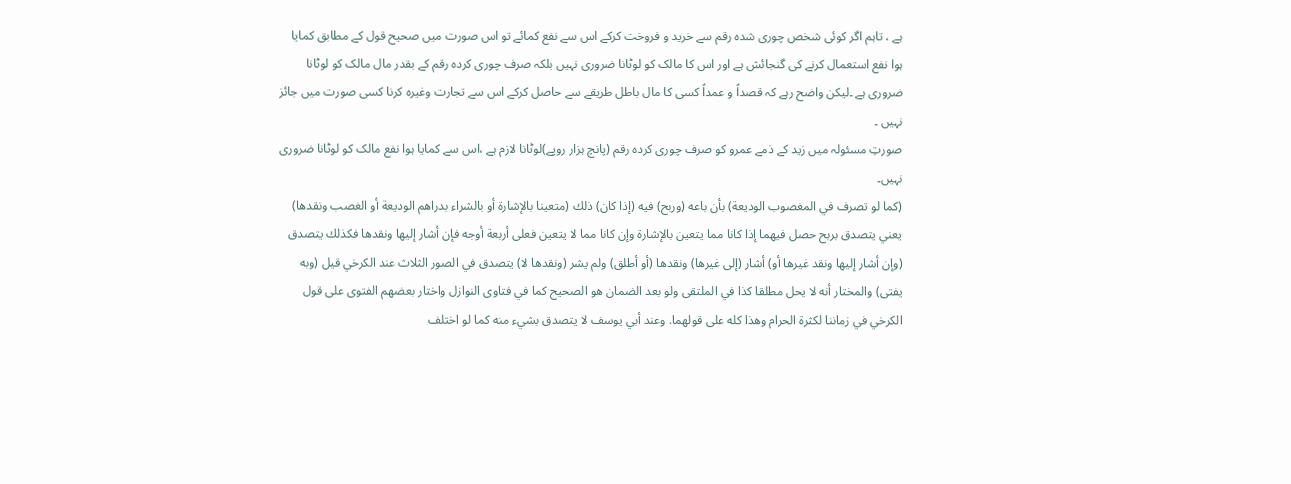ہے ، تاہم اگر کوئی شخص چوری شدہ رقم سے خرید و فروخت کرکے اس سے نفع کمائے تو اس صورت میں صحیح قول کے مطابق کمایا ہوا نفع استعمال كرنے كی گنجائش ہے اور اس کا مالک کو لوٹانا ضروری نہیں بلکہ صرف چوری کردہ رقم کے بقدر مال مالک کو لوٹانا ضروری ہے ۔لیکن واضح رہے کہ قصداً و عمداً کسی کا مال باطل طریقے سے حاصل کرکے اس سے تجارت وغیرہ کرنا کسی صورت میں جائز نہیں ۔
صورتِ مسئولہ میں زید کے ذمے عمرو کو صرف چوری کردہ رقم (پانچ ہزار روپے)لوٹانا لازم ہے ،اس سے کمايا ہوا نفع مالک کو لوٹانا ضروری نہیں۔
(كما لو تصرف في المغصوب الوديعة) بأن باعه (وربح) فيه (إذا كان) ذلك (متعينا بالإشارة أو بالشراء بدراهم الوديعة أو الغصب ونقدها) يعني يتصدق بربح حصل فيهما إذا كانا مما يتعين بالإشارة وإن كانا مما لا يتعين فعلى أربعة أوجه فإن أشار إليها ونقدها فكذلك يتصدق (وإن أشار إليها ونقد غيرها أو) أشار (إلى غيرها) ونقدها (أو أطلق) ولم يشر (ونقدها لا) يتصدق في الصور الثلاث عند الكرخي قيل (وبه يفتى) والمختار أنه لا يحل مطلقا كذا في الملتقى ولو بعد الضمان هو الصحيح كما في فتاوى النوازل واختار بعضهم الفتوى على قول الكرخي في زماننا لكثرة الحرام وهذا كله على قولهما. وعند أبي يوسف لا يتصدق بشيء منه كما لو اختلف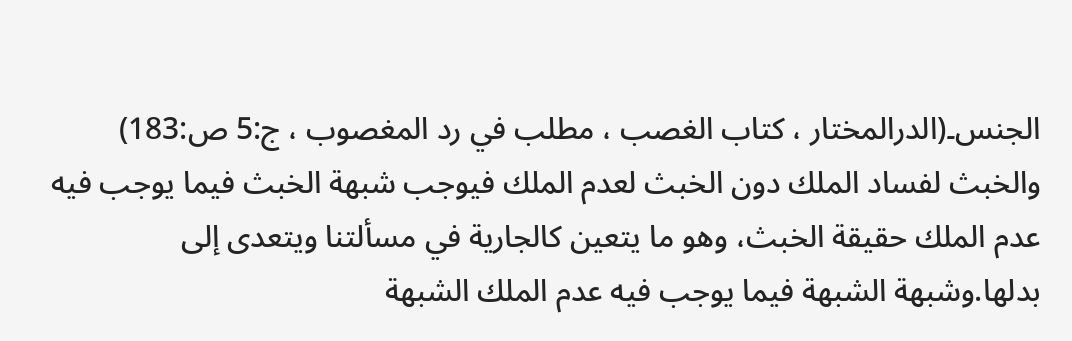الجنس۔(الدرالمختار ، كتاب الغصب ، مطلب في رد المغصوب ، ج:5 ص:183)
والخبث لفساد الملك دون الخبث لعدم الملك فيوجب شبهة الخبث فيما يوجب فيه عدم الملك حقيقة الخبث، وهو ما يتعين كالجارية في مسألتنا ويتعدى إلى بدلها.وشبهة الشبهة فيما يوجب فيه عدم الملك الشبهة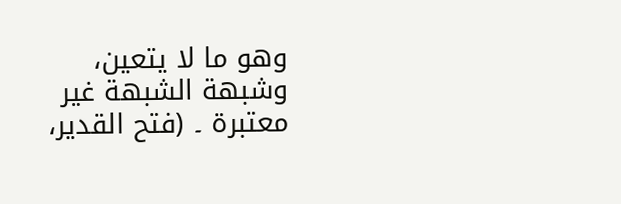وهو ما لا يتعين، وشبهة الشبهة غير معتبرة ۔ (فتح القدير،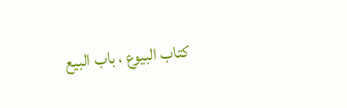كتاب البيوع ، باب البيع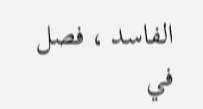الفاسد ، فصل في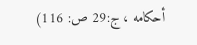أحكامه ، ج:29 ص: 116)